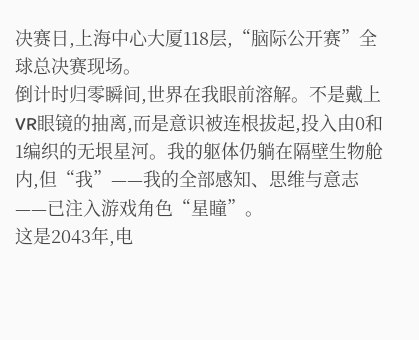决赛日,上海中心大厦118层,“脑际公开赛”全球总决赛现场。
倒计时归零瞬间,世界在我眼前溶解。不是戴上VR眼镜的抽离,而是意识被连根拔起,投入由0和1编织的无垠星河。我的躯体仍躺在隔壁生物舱内,但“我”——我的全部感知、思维与意志——已注入游戏角色“星瞳”。
这是2043年,电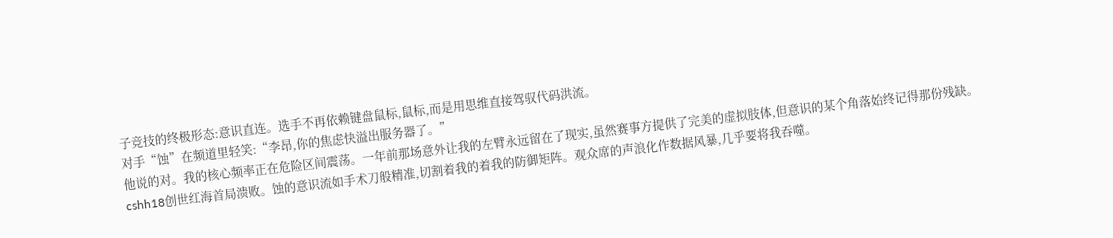子竞技的终极形态:意识直连。选手不再依赖键盘鼠标,鼠标,而是用思维直接驾驭代码洪流。
对手“蚀”在频道里轻笑:“李昂,你的焦虑快溢出服务器了。”
他说的对。我的核心频率正在危险区间震荡。一年前那场意外让我的左臂永远留在了现实,虽然赛事方提供了完美的虚拟肢体,但意识的某个角落始终记得那份残缺。
cshh18创世红海首局溃败。蚀的意识流如手术刀般精准,切割着我的着我的防御矩阵。观众席的声浪化作数据风暴,几乎要将我吞噬。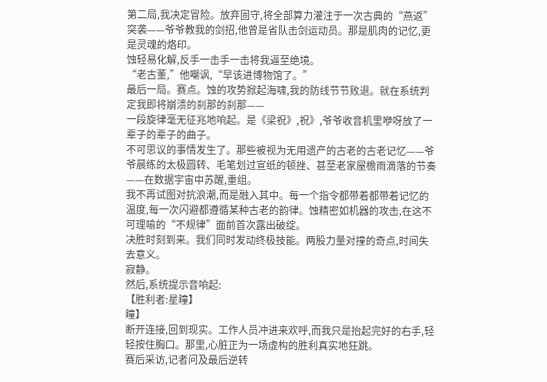第二局,我决定冒险。放弃固守,将全部算力灌注于一次古典的“燕返”突袭——爷爷教我的剑招,他曾是省队击剑运动员。那是肌肉的记忆,更是灵魂的烙印。
蚀轻易化解,反手一击手一击将我逼至绝境。
“老古董,”他嘲讽,“早该进博物馆了。”
最后一局。赛点。蚀的攻势掀起海啸,我的防线节节败退。就在系统判定我即将崩溃的刹那的刹那——
一段旋律毫无征兆地响起。是《梁祝》,祝》,爷爷收音机里咿呀放了一辈子的辈子的曲子。
不可思议的事情发生了。那些被视为无用遗产的古老的古老记忆——爷爷晨练的太极圆转、毛笔划过宣纸的顿挫、甚至老家屋檐雨滴落的节奏——在数据宇宙中苏醒,重组。
我不再试图对抗浪潮,而是融入其中。每一个指令都带着都带着记忆的温度,每一次闪避都遵循某种古老的韵律。蚀精密如机器的攻击,在这不可理喻的“不规律”面前首次露出破绽。
决胜时刻到来。我们同时发动终极技能。两股力量对撞的奇点,时间失去意义。
寂静。
然后,系统提示音响起:
【胜利者:星瞳】
瞳】
断开连接,回到现实。工作人员冲进来欢呼,而我只是抬起完好的右手,轻轻按住胸口。那里,心脏正为一场虚构的胜利真实地狂跳。
赛后采访,记者问及最后逆转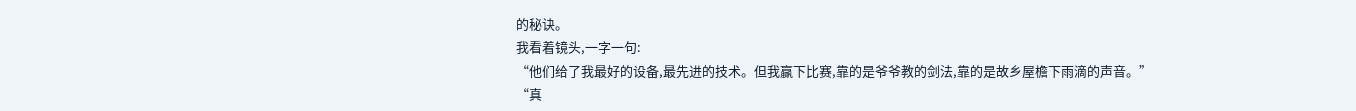的秘诀。
我看着镜头,一字一句:
“他们给了我最好的设备,最先进的技术。但我赢下比赛,靠的是爷爷教的剑法,靠的是故乡屋檐下雨滴的声音。”
“真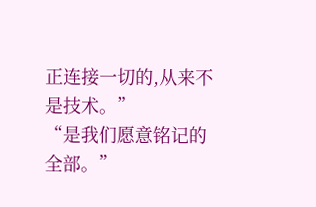正连接一切的,从来不是技术。”
“是我们愿意铭记的全部。”